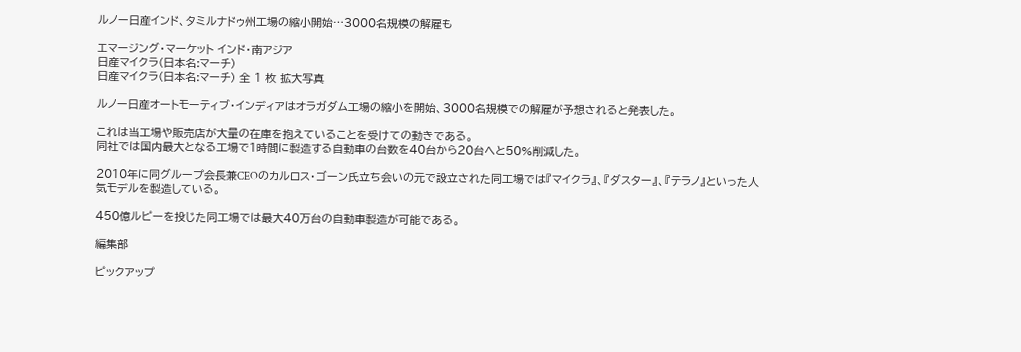ルノー日産インド、タミルナドゥ州工場の縮小開始…3000名規模の解雇も

エマージング・マーケット インド・南アジア
日産マイクラ(日本名:マーチ)
日産マイクラ(日本名:マーチ) 全 1 枚 拡大写真

ルノー日産オートモーティブ・インディアはオラガダム工場の縮小を開始、3000名規模での解雇が予想されると発表した。

これは当工場や販売店が大量の在庫を抱えていることを受けての動きである。
同社では国内最大となる工場で1時間に製造する自動車の台数を40台から20台へと50%削減した。

2010年に同グループ会長兼CEOのカルロス・ゴーン氏立ち会いの元で設立された同工場では『マイクラ』、『ダスター』、『テラノ』といった人気モデルを製造している。

450億ルピーを投じた同工場では最大40万台の自動車製造が可能である。

編集部

ピックアップ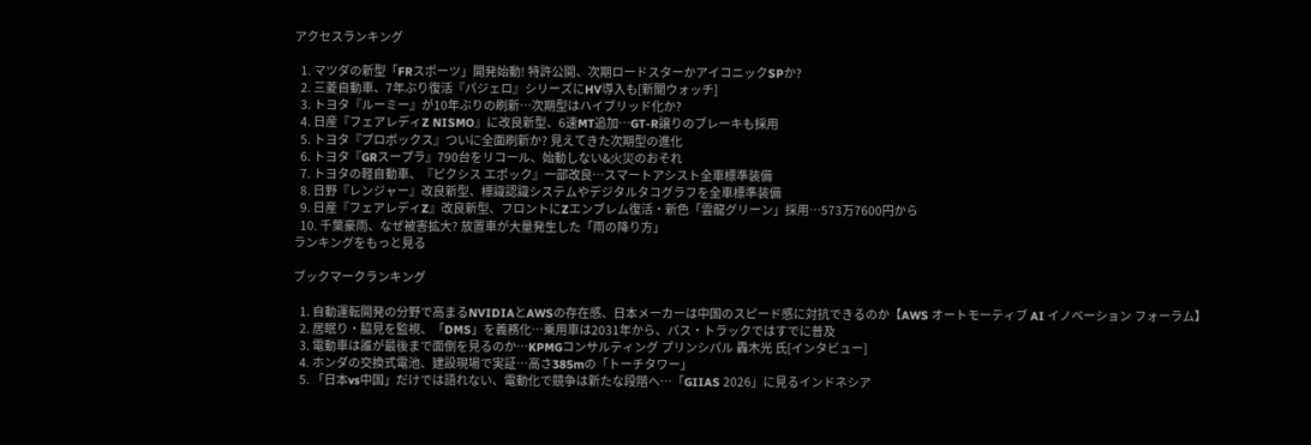アクセスランキング

  1. マツダの新型「FRスポーツ」開発始動! 特許公開、次期ロードスターかアイコニックSPか?
  2. 三菱自動車、7年ぶり復活『パジェロ』シリーズにHV導入も[新聞ウォッチ]
  3. トヨタ『ルーミー』が10年ぶりの刷新…次期型はハイブリッド化か?
  4. 日産『フェアレディZ NISMO』に改良新型、6速MT追加…GT-R譲りのブレーキも採用
  5. トヨタ『プロボックス』ついに全面刷新か? 見えてきた次期型の進化
  6. トヨタ『GRスープラ』790台をリコール、始動しない&火災のおそれ
  7. トヨタの軽自動車、『ピクシス エポック』一部改良…スマートアシスト全車標準装備
  8. 日野『レンジャー』改良新型、標識認識システムやデジタルタコグラフを全車標準装備
  9. 日産『フェアレディZ』改良新型、フロントにZエンブレム復活・新色「雲龍グリーン」採用…573万7600円から
  10. 千葉豪雨、なぜ被害拡大? 放置車が大量発生した「雨の降り方」
ランキングをもっと見る

ブックマークランキング

  1. 自動運転開発の分野で高まるNVIDIAとAWSの存在感、日本メーカーは中国のスピード感に対抗できるのか【AWS オートモーティブ AI イノベーション フォーラム】
  2. 居眠り・脇見を監視、「DMS」を義務化…乗用車は2031年から、バス・トラックではすでに普及
  3. 電動車は誰が最後まで面倒を見るのか…KPMGコンサルティング プリンシパル 轟木光 氏[インタビュー]
  4. ホンダの交換式電池、建設現場で実証…高さ385mの「トーチタワー」
  5. 「日本vs中国」だけでは語れない、電動化で競争は新たな段階へ…「GIIAS 2026」に見るインドネシア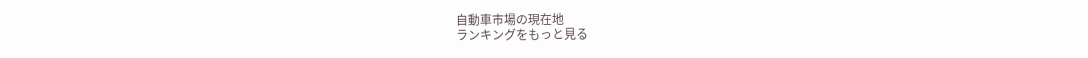自動車市場の現在地
ランキングをもっと見る